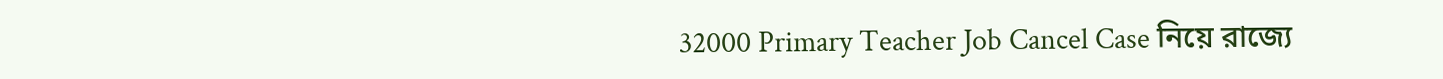32000 Primary Teacher Job Cancel Case নিয়ে রাজ্যে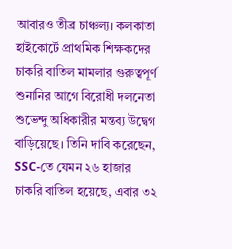আবারও তীব্র চাঞ্চল্য। কলকাতা হাইকোর্টে প্রাথমিক শিক্ষকদের চাকরি বাতিল মামলার গুরুত্বপূর্ণ শুনানির আগে বিরোধী দলনেতা শুভেন্দু অধিকারীর মন্তব্য উদ্বেগ বাড়িয়েছে। তিনি দাবি করেছেন, SSC-তে যেমন ২৬ হাজার চাকরি বাতিল হয়েছে, এবার ৩২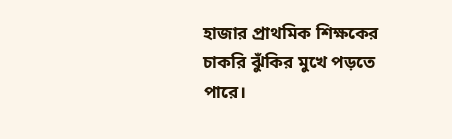হাজার প্রাথমিক শিক্ষকের চাকরি ঝুঁকির মুখে পড়তে পারে।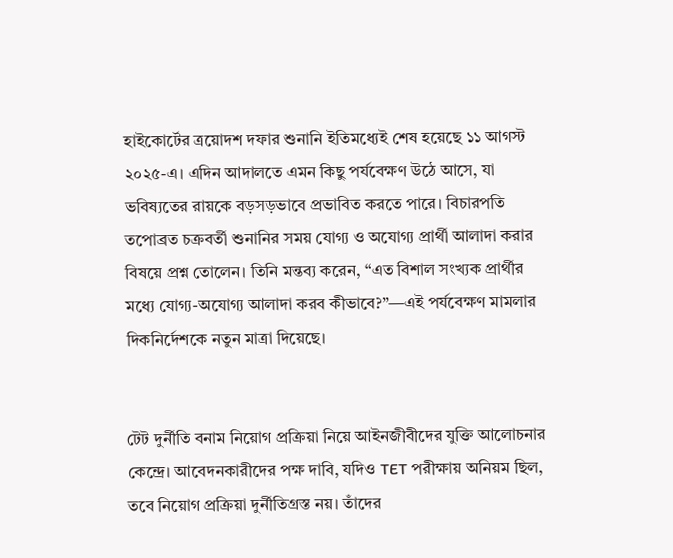হাইকোর্টের ত্রয়োদশ দফার শুনানি ইতিমধ্যেই শেষ হয়েছে ১১ আগস্ট ২০২৫-এ। এদিন আদালতে এমন কিছু পর্যবেক্ষণ উঠে আসে, যা ভবিষ্যতের রায়কে বড়সড়ভাবে প্রভাবিত করতে পারে। বিচারপতি তপোব্রত চক্রবর্তী শুনানির সময় যোগ্য ও অযোগ্য প্রার্থী আলাদা করার বিষয়ে প্রশ্ন তোলেন। তিনি মন্তব্য করেন, “এত বিশাল সংখ্যক প্রার্থীর মধ্যে যোগ্য-অযোগ্য আলাদা করব কীভাবে?”—এই পর্যবেক্ষণ মামলার দিকনির্দেশকে নতুন মাত্রা দিয়েছে।


টেট দুর্নীতি বনাম নিয়োগ প্রক্রিয়া নিয়ে আইনজীবীদের যুক্তি আলোচনার কেন্দ্রে। আবেদনকারীদের পক্ষ দাবি, যদিও TET পরীক্ষায় অনিয়ম ছিল, তবে নিয়োগ প্রক্রিয়া দুর্নীতিগ্রস্ত নয়। তাঁদের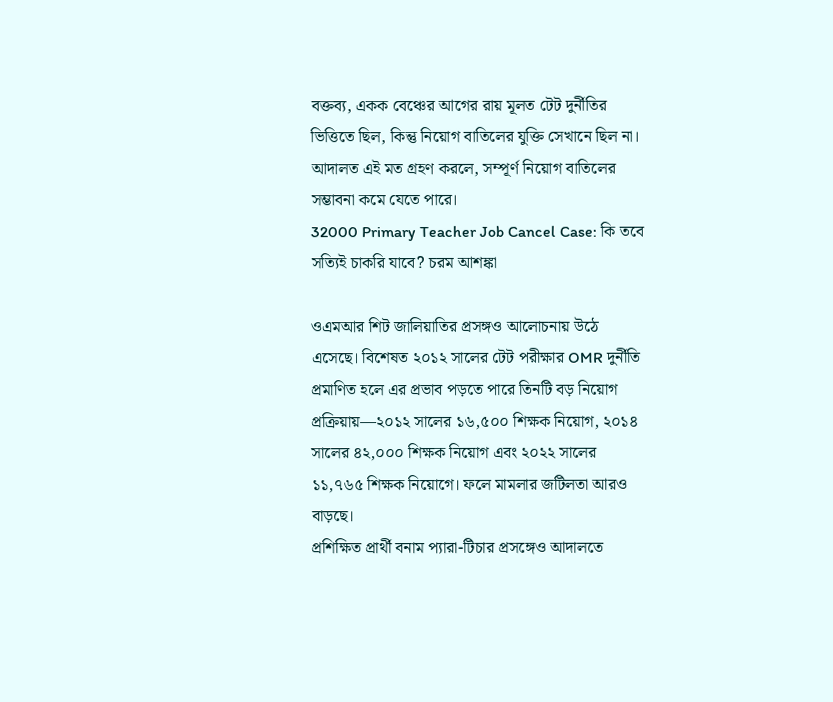বক্তব্য, একক বেঞ্চের আগের রায় মূলত টেট দুর্নীতির ভিত্তিতে ছিল, কিন্তু নিয়োগ বাতিলের যুক্তি সেখানে ছিল না। আদালত এই মত গ্রহণ করলে, সম্পূর্ণ নিয়োগ বাতিলের সম্ভাবনা কমে যেতে পারে।
32000 Primary Teacher Job Cancel Case: কি তবে সত্যিই চাকরি যাবে? চরম আশঙ্কা

ওএমআর শিট জালিয়াতির প্রসঙ্গও আলোচনায় উঠে এসেছে। বিশেষত ২০১২ সালের টেট পরীক্ষার OMR দুর্নীতি প্রমাণিত হলে এর প্রভাব পড়তে পারে তিনটি বড় নিয়োগ প্রক্রিয়ায়—২০১২ সালের ১৬,৫০০ শিক্ষক নিয়োগ, ২০১৪ সালের ৪২,০০০ শিক্ষক নিয়োগ এবং ২০২২ সালের ১১,৭৬৫ শিক্ষক নিয়োগে। ফলে মামলার জটিলতা আরও বাড়ছে।
প্রশিক্ষিত প্রার্থী বনাম প্যারা-টিচার প্রসঙ্গেও আদালতে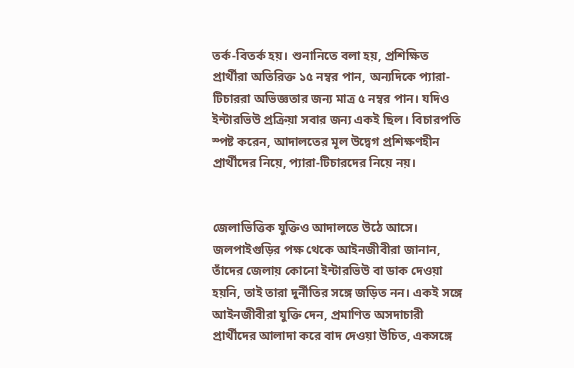তর্ক-বিতর্ক হয়। শুনানিতে বলা হয়, প্রশিক্ষিত প্রার্থীরা অতিরিক্ত ১৫ নম্বর পান, অন্যদিকে প্যারা-টিচাররা অভিজ্ঞতার জন্য মাত্র ৫ নম্বর পান। যদিও ইন্টারভিউ প্রক্রিয়া সবার জন্য একই ছিল। বিচারপতি স্পষ্ট করেন, আদালতের মূল উদ্বেগ প্রশিক্ষণহীন প্রার্থীদের নিয়ে, প্যারা-টিচারদের নিয়ে নয়।


জেলাভিত্তিক যুক্তিও আদালতে উঠে আসে। জলপাইগুড়ির পক্ষ থেকে আইনজীবীরা জানান, তাঁদের জেলায় কোনো ইন্টারভিউ বা ডাক দেওয়া হয়নি, তাই তারা দুর্নীতির সঙ্গে জড়িত নন। একই সঙ্গে আইনজীবীরা যুক্তি দেন, প্রমাণিত অসদাচারী প্রার্থীদের আলাদা করে বাদ দেওয়া উচিত, একসঙ্গে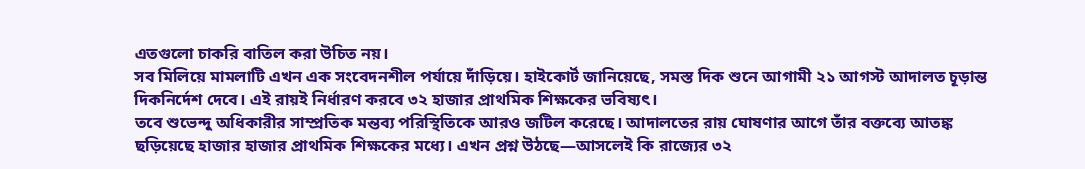এতগুলো চাকরি বাতিল করা উচিত নয়।
সব মিলিয়ে মামলাটি এখন এক সংবেদনশীল পর্যায়ে দাঁড়িয়ে। হাইকোর্ট জানিয়েছে, সমস্ত দিক শুনে আগামী ২১ আগস্ট আদালত চূড়ান্ত দিকনির্দেশ দেবে। এই রায়ই নির্ধারণ করবে ৩২ হাজার প্রাথমিক শিক্ষকের ভবিষ্যৎ।
তবে শুভেন্দু অধিকারীর সাম্প্রতিক মন্তব্য পরিস্থিতিকে আরও জটিল করেছে। আদালতের রায় ঘোষণার আগে তাঁর বক্তব্যে আতঙ্ক ছড়িয়েছে হাজার হাজার প্রাথমিক শিক্ষকের মধ্যে। এখন প্রশ্ন উঠছে—আসলেই কি রাজ্যের ৩২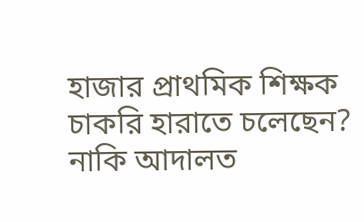হাজার প্রাথমিক শিক্ষক চাকরি হারাতে চলেছেন? নাকি আদালত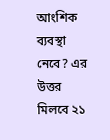আংশিক ব্যবস্থা নেবে? এর উত্তর মিলবে ২১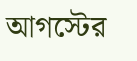আগস্টের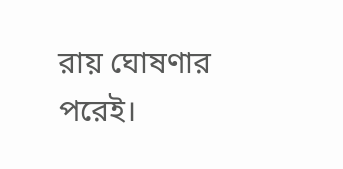রায় ঘোষণার পরেই।